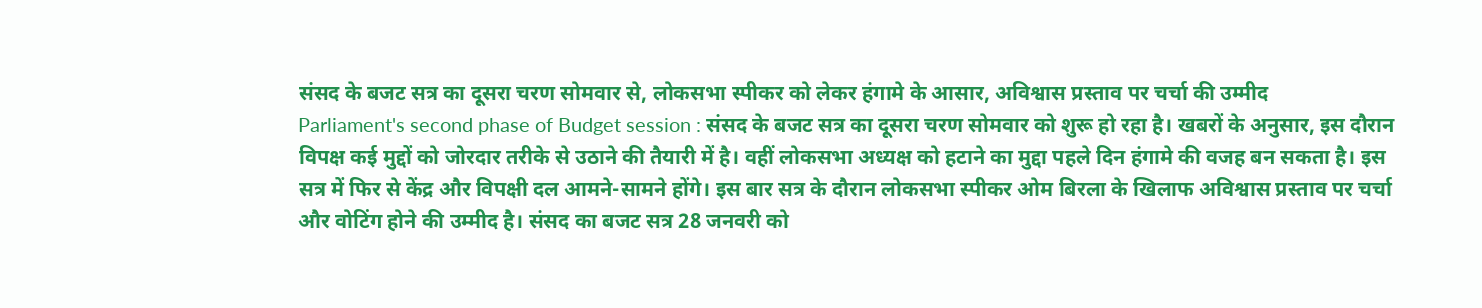संसद के बजट सत्र का दूसरा चरण सोमवार से, लोकसभा स्पीकर को लेकर हंगामे के आसार, अविश्वास प्रस्ताव पर चर्चा की उम्मीद
Parliament's second phase of Budget session : संसद के बजट सत्र का दूसरा चरण सोमवार को शुरू हो रहा है। खबरों के अनुसार, इस दौरान विपक्ष कई मुद्दों को जोरदार तरीके से उठाने की तैयारी में है। वहीं लोकसभा अध्यक्ष को हटाने का मुद्दा पहले दिन हंगामे की वजह बन सकता है। इस सत्र में फिर से केंद्र और विपक्षी दल आमने-सामने होंगे। इस बार सत्र के दौरान लोकसभा स्पीकर ओम बिरला के खिलाफ अविश्वास प्रस्ताव पर चर्चा और वोटिंग होने की उम्मीद है। संसद का बजट सत्र 28 जनवरी को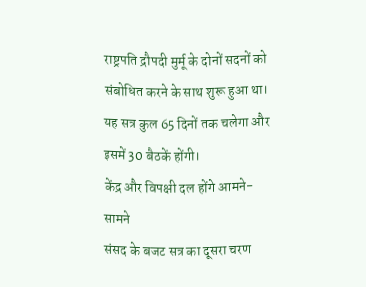राष्ट्रपति द्रौपदी मुर्मू के दोनों सदनों को संबोधित करने के साथ शुरू हुआ था। यह सत्र कुल 65 दिनों तक चलेगा और इसमें 30 बैठकें होंगी।
केंद्र और विपक्षी दल होंगे आमने-सामने
संसद के बजट सत्र का दूसरा चरण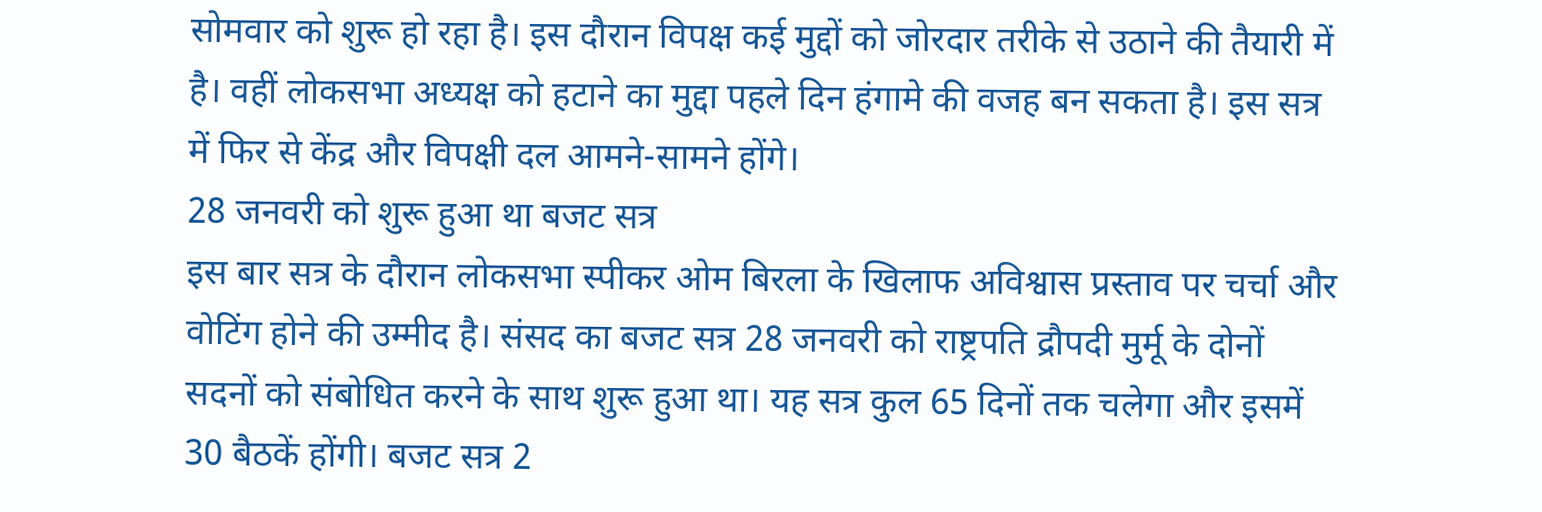सोमवार को शुरू हो रहा है। इस दौरान विपक्ष कई मुद्दों को जोरदार तरीके से उठाने की तैयारी में है। वहीं लोकसभा अध्यक्ष को हटाने का मुद्दा पहले दिन हंगामे की वजह बन सकता है। इस सत्र में फिर से केंद्र और विपक्षी दल आमने-सामने होंगे।
28 जनवरी को शुरू हुआ था बजट सत्र
इस बार सत्र के दौरान लोकसभा स्पीकर ओम बिरला के खिलाफ अविश्वास प्रस्ताव पर चर्चा और वोटिंग होने की उम्मीद है। संसद का बजट सत्र 28 जनवरी को राष्ट्रपति द्रौपदी मुर्मू के दोनों सदनों को संबोधित करने के साथ शुरू हुआ था। यह सत्र कुल 65 दिनों तक चलेगा और इसमें 30 बैठकें होंगी। बजट सत्र 2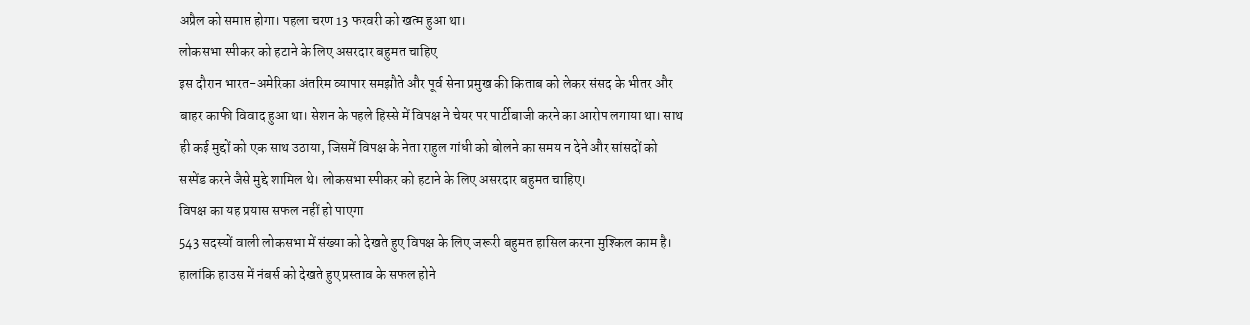अप्रैल को समाप्त होगा। पहला चरण 13 फरवरी को खत्म हुआ था।
लोकसभा स्पीकर को हटाने के लिए असरदार बहुमत चाहिए
इस दौरान भारत-अमेरिका अंतरिम व्यापार समझौते और पूर्व सेना प्रमुख की किताब को लेकर संसद के भीतर और बाहर काफी विवाद हुआ था। सेशन के पहले हिस्से में विपक्ष ने चेयर पर पार्टीबाजी करने का आरोप लगाया था। साथ ही कई मुद्दों को एक साथ उठाया, जिसमें विपक्ष के नेता राहुल गांधी को बोलने का समय न देने और सांसदों को सस्पेंड करने जैसे मुद्दे शामिल थे। लोकसभा स्पीकर को हटाने के लिए असरदार बहुमत चाहिए।
विपक्ष का यह प्रयास सफल नहीं हो पाएगा
543 सदस्यों वाली लोकसभा में संख्या को देखते हुए विपक्ष के लिए जरूरी बहुमत हासिल करना मुश्किल काम है। हालांकि हाउस में नंबर्स को देखते हुए प्रस्ताव के सफल होने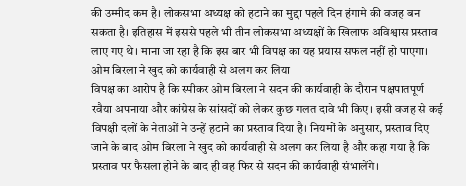की उम्मीद कम है। लोकसभा अध्यक्ष को हटाने का मुद्दा पहले दिन हंगामे की वजह बन सकता है। इतिहास में इससे पहले भी तीन लोकसभा अध्यक्षों के खिलाफ अविश्वास प्रस्ताव लाए गए थे। माना जा रहा है कि इस बार भी विपक्ष का यह प्रयास सफल नहीं हो पाएगा।
ओम बिरला ने खुद को कार्यवाही से अलग कर लिया
विपक्ष का आरोप है कि स्पीकर ओम बिरला ने सदन की कार्यवाही के दौरान पक्षपातपूर्ण रवैया अपनाया और कांग्रेस के सांसदों को लेकर कुछ गलत दावे भी किए। इसी वजह से कई विपक्षी दलों के नेताओं ने उन्हें हटाने का प्रस्ताव दिया है। नियमों के अनुसार, प्रस्ताव दिए जाने के बाद ओम बिरला ने खुद को कार्यवाही से अलग कर लिया है और कहा गया है कि प्रस्ताव पर फैसला होने के बाद ही वह फिर से सदन की कार्यवाही संभालेंगे।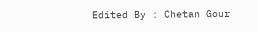Edited By : Chetan Gour